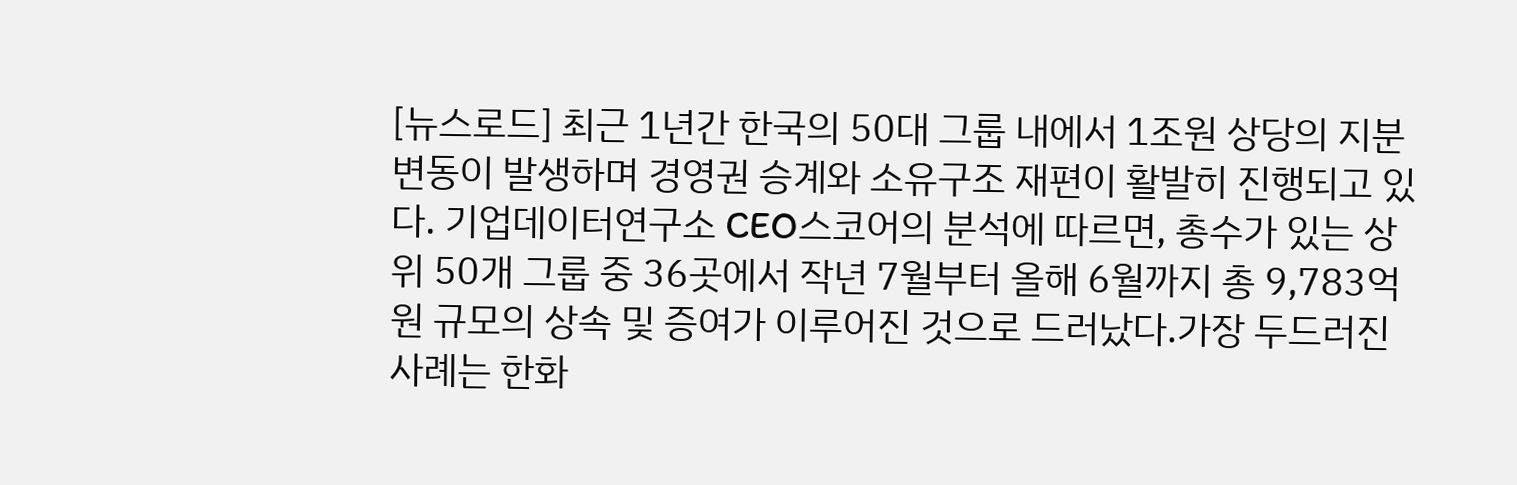[뉴스로드] 최근 1년간 한국의 50대 그룹 내에서 1조원 상당의 지분 변동이 발생하며 경영권 승계와 소유구조 재편이 활발히 진행되고 있다. 기업데이터연구소 CEO스코어의 분석에 따르면, 총수가 있는 상위 50개 그룹 중 36곳에서 작년 7월부터 올해 6월까지 총 9,783억원 규모의 상속 및 증여가 이루어진 것으로 드러났다.가장 두드러진 사례는 한화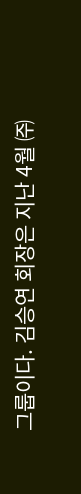그룹이다. 김승연 회장은 지난 4월 ㈜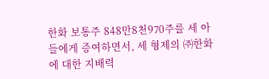한화 보통주 848만8천970주를 세 아들에게 증여하면서, 세 형제의 ㈜한화에 대한 지배력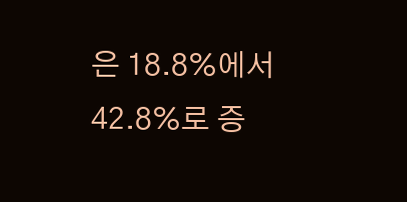은 18.8%에서 42.8%로 증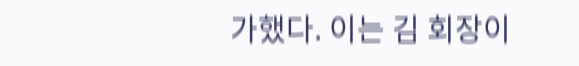가했다. 이는 김 회장이